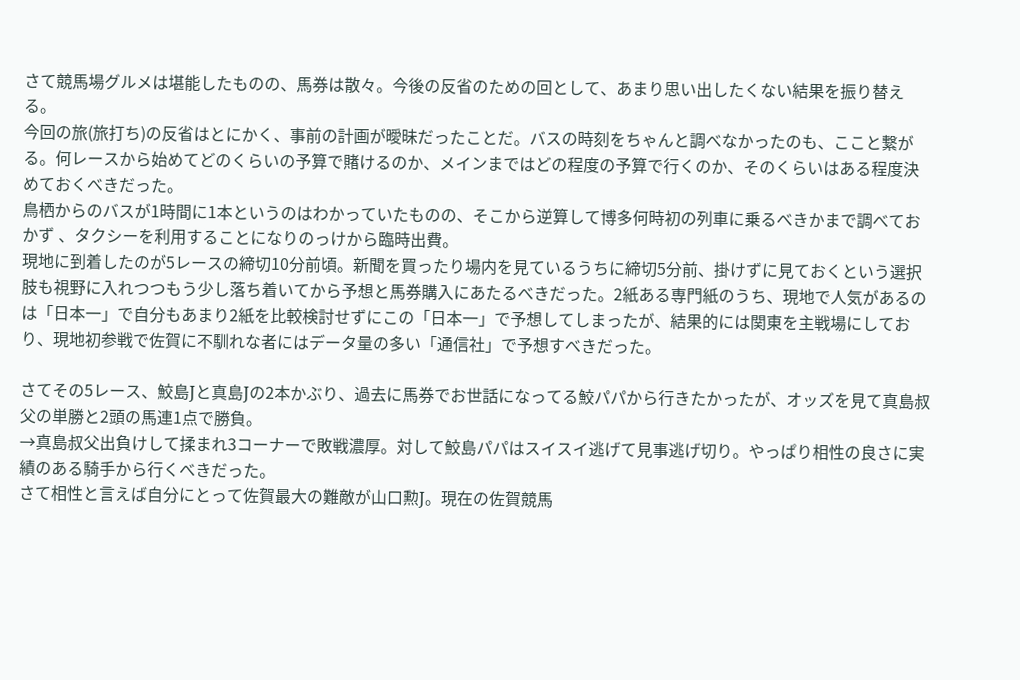さて競馬場グルメは堪能したものの、馬券は散々。今後の反省のための回として、あまり思い出したくない結果を振り替える。
今回の旅(旅打ち)の反省はとにかく、事前の計画が曖昧だったことだ。バスの時刻をちゃんと調べなかったのも、ここと繋がる。何レースから始めてどのくらいの予算で賭けるのか、メインまではどの程度の予算で行くのか、そのくらいはある程度決めておくべきだった。
鳥栖からのバスが1時間に1本というのはわかっていたものの、そこから逆算して博多何時初の列車に乗るべきかまで調べておかず 、タクシーを利用することになりのっけから臨時出費。
現地に到着したのが5レースの締切10分前頃。新聞を買ったり場内を見ているうちに締切5分前、掛けずに見ておくという選択肢も視野に入れつつもう少し落ち着いてから予想と馬券購入にあたるべきだった。2紙ある専門紙のうち、現地で人気があるのは「日本一」で自分もあまり2紙を比較検討せずにこの「日本一」で予想してしまったが、結果的には関東を主戦場にしており、現地初参戦で佐賀に不馴れな者にはデータ量の多い「通信社」で予想すべきだった。

さてその5レース、鮫島Jと真島Jの2本かぶり、過去に馬券でお世話になってる鮫パパから行きたかったが、オッズを見て真島叔父の単勝と2頭の馬連1点で勝負。
→真島叔父出負けして揉まれ3コーナーで敗戦濃厚。対して鮫島パパはスイスイ逃げて見事逃げ切り。やっぱり相性の良さに実績のある騎手から行くべきだった。
さて相性と言えば自分にとって佐賀最大の難敵が山口勲J。現在の佐賀競馬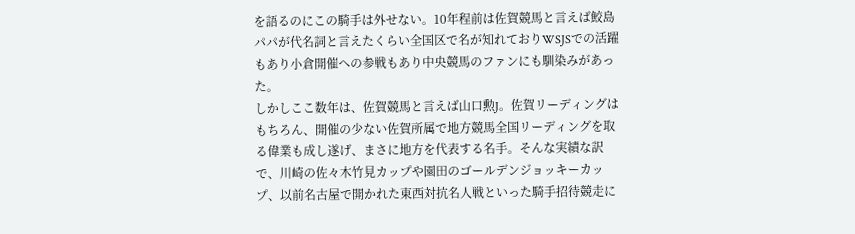を語るのにこの騎手は外せない。10年程前は佐賀競馬と言えば鮫島パパが代名詞と言えたくらい全国区で名が知れておりWSJSでの活躍もあり小倉開催への参戦もあり中央競馬のファンにも馴染みがあった。
しかしここ数年は、佐賀競馬と言えば山口勲J。佐賀リーディングはもちろん、開催の少ない佐賀所属で地方競馬全国リーディングを取る偉業も成し遂げ、まさに地方を代表する名手。そんな実績な訳で、川崎の佐々木竹見カップや園田のゴールデンジョッキーカップ、以前名古屋で開かれた東西対抗名人戦といった騎手招待競走に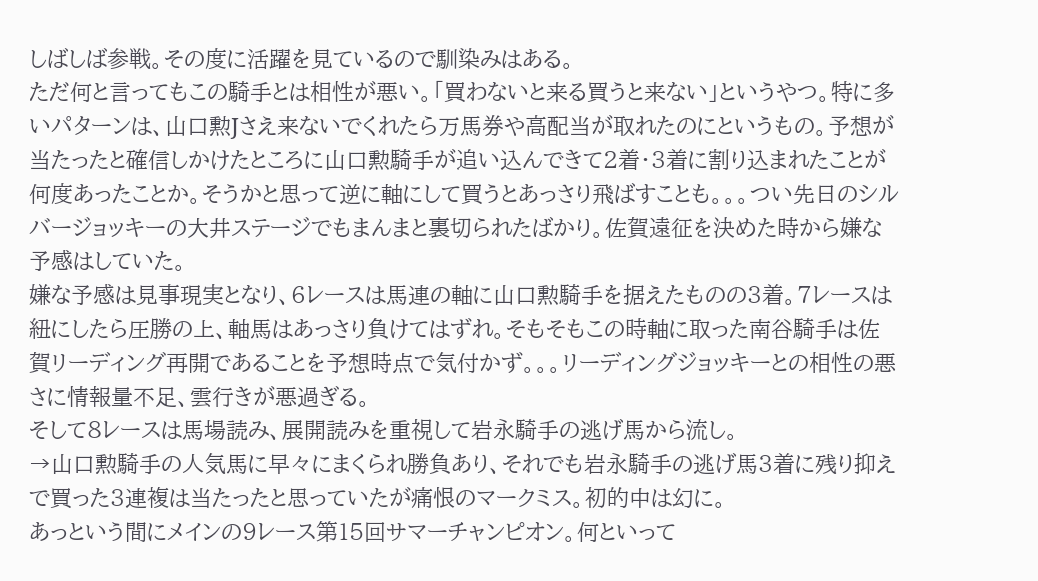しばしば参戦。その度に活躍を見ているので馴染みはある。
ただ何と言ってもこの騎手とは相性が悪い。「買わないと来る買うと来ない」というやつ。特に多いパターンは、山口勲Jさえ来ないでくれたら万馬券や高配当が取れたのにというもの。予想が当たったと確信しかけたところに山口勲騎手が追い込んできて2着・3着に割り込まれたことが何度あったことか。そうかと思って逆に軸にして買うとあっさり飛ばすことも。。。つい先日のシルバージョッキーの大井ステージでもまんまと裏切られたばかり。佐賀遠征を決めた時から嫌な予感はしていた。
嫌な予感は見事現実となり、6レースは馬連の軸に山口勲騎手を据えたものの3着。7レースは紐にしたら圧勝の上、軸馬はあっさり負けてはずれ。そもそもこの時軸に取った南谷騎手は佐賀リーディング再開であることを予想時点で気付かず。。。リーディングジョッキーとの相性の悪さに情報量不足、雲行きが悪過ぎる。
そして8レースは馬場読み、展開読みを重視して岩永騎手の逃げ馬から流し。
→山口勲騎手の人気馬に早々にまくられ勝負あり、それでも岩永騎手の逃げ馬3着に残り抑えで買った3連複は当たったと思っていたが痛恨のマークミス。初的中は幻に。
あっという間にメインの9レース第15回サマーチャンピオン。何といって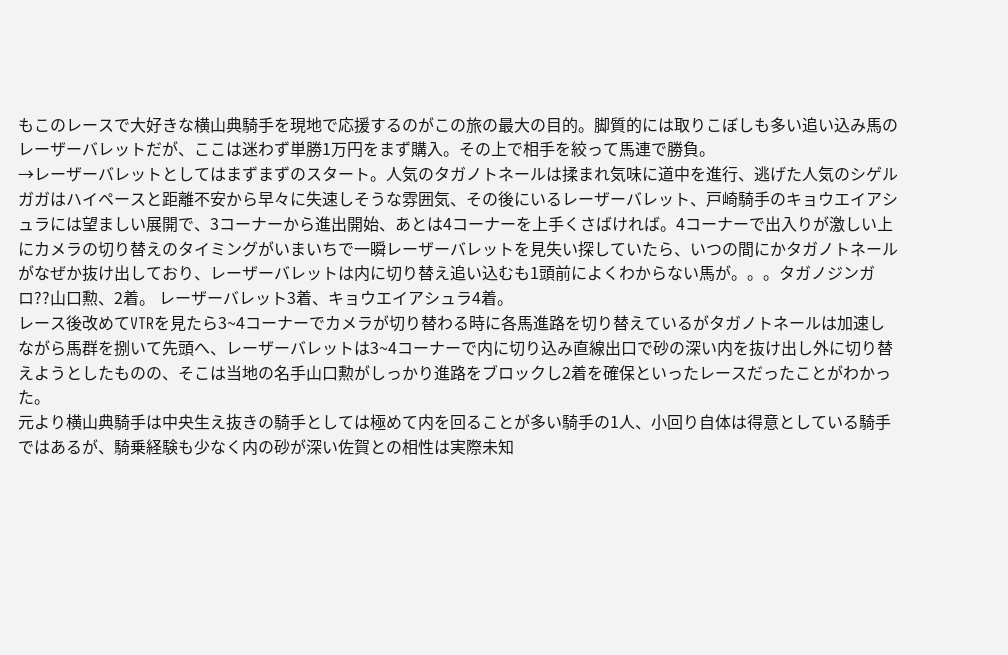もこのレースで大好きな横山典騎手を現地で応援するのがこの旅の最大の目的。脚質的には取りこぼしも多い追い込み馬のレーザーバレットだが、ここは迷わず単勝1万円をまず購入。その上で相手を絞って馬連で勝負。
→レーザーバレットとしてはまずまずのスタート。人気のタガノトネールは揉まれ気味に道中を進行、逃げた人気のシゲルガガはハイペースと距離不安から早々に失速しそうな雰囲気、その後にいるレーザーバレット、戸崎騎手のキョウエイアシュラには望ましい展開で、3コーナーから進出開始、あとは4コーナーを上手くさばければ。4コーナーで出入りが激しい上にカメラの切り替えのタイミングがいまいちで一瞬レーザーバレットを見失い探していたら、いつの間にかタガノトネールがなぜか抜け出しており、レーザーバレットは内に切り替え追い込むも1頭前によくわからない馬が。。。タガノジンガロ??山口勲、2着。 レーザーバレット3着、キョウエイアシュラ4着。
レース後改めてVTRを見たら3~4コーナーでカメラが切り替わる時に各馬進路を切り替えているがタガノトネールは加速しながら馬群を捌いて先頭へ、レーザーバレットは3~4コーナーで内に切り込み直線出口で砂の深い内を抜け出し外に切り替えようとしたものの、そこは当地の名手山口勲がしっかり進路をブロックし2着を確保といったレースだったことがわかった。
元より横山典騎手は中央生え抜きの騎手としては極めて内を回ることが多い騎手の1人、小回り自体は得意としている騎手ではあるが、騎乗経験も少なく内の砂が深い佐賀との相性は実際未知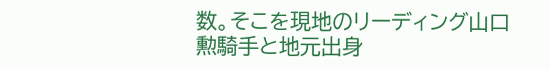数。そこを現地のリーディング山口勲騎手と地元出身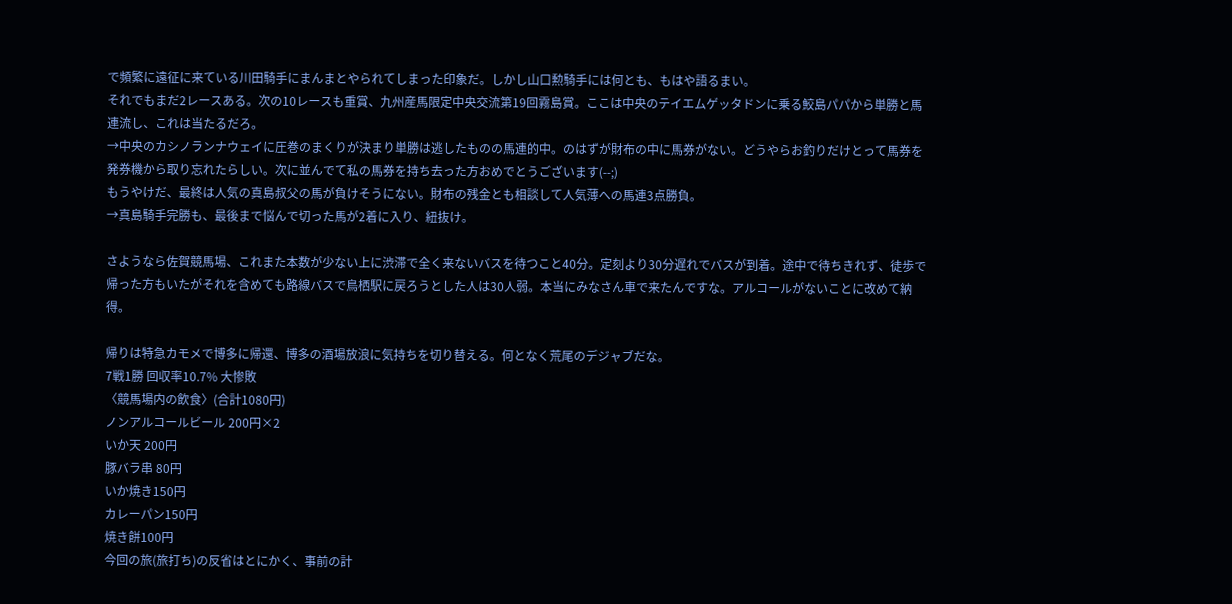で頻繁に遠征に来ている川田騎手にまんまとやられてしまった印象だ。しかし山口勲騎手には何とも、もはや語るまい。
それでもまだ2レースある。次の10レースも重賞、九州産馬限定中央交流第19回霧島賞。ここは中央のテイエムゲッタドンに乗る鮫島パパから単勝と馬連流し、これは当たるだろ。
→中央のカシノランナウェイに圧巻のまくりが決まり単勝は逃したものの馬連的中。のはずが財布の中に馬券がない。どうやらお釣りだけとって馬券を発券機から取り忘れたらしい。次に並んでて私の馬券を持ち去った方おめでとうございます(--;)
もうやけだ、最終は人気の真島叔父の馬が負けそうにない。財布の残金とも相談して人気薄への馬連3点勝負。
→真島騎手完勝も、最後まで悩んで切った馬が2着に入り、紐抜け。

さようなら佐賀競馬場、これまた本数が少ない上に渋滞で全く来ないバスを待つこと40分。定刻より30分遅れでバスが到着。途中で待ちきれず、徒歩で帰った方もいたがそれを含めても路線バスで鳥栖駅に戻ろうとした人は30人弱。本当にみなさん車で来たんですな。アルコールがないことに改めて納得。

帰りは特急カモメで博多に帰還、博多の酒場放浪に気持ちを切り替える。何となく荒尾のデジャブだな。
7戦1勝 回収率10.7% 大惨敗
〈競馬場内の飲食〉(合計1080円)
ノンアルコールビール 200円×2
いか天 200円
豚バラ串 80円
いか焼き150円
カレーパン150円
焼き餅100円
今回の旅(旅打ち)の反省はとにかく、事前の計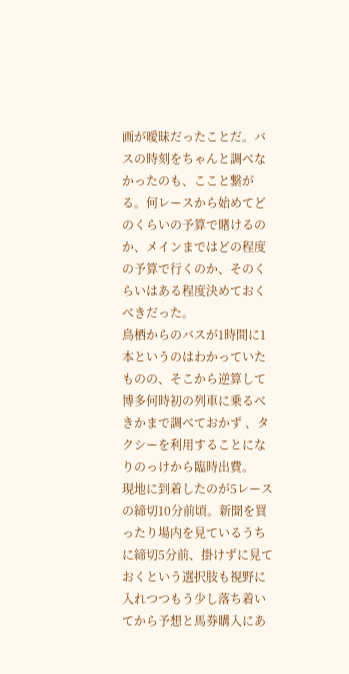画が曖昧だったことだ。バスの時刻をちゃんと調べなかったのも、ここと繋がる。何レースから始めてどのくらいの予算で賭けるのか、メインまではどの程度の予算で行くのか、そのくらいはある程度決めておくべきだった。
鳥栖からのバスが1時間に1本というのはわかっていたものの、そこから逆算して博多何時初の列車に乗るべきかまで調べておかず 、タクシーを利用することになりのっけから臨時出費。
現地に到着したのが5レースの締切10分前頃。新聞を買ったり場内を見ているうちに締切5分前、掛けずに見ておくという選択肢も視野に入れつつもう少し落ち着いてから予想と馬券購入にあ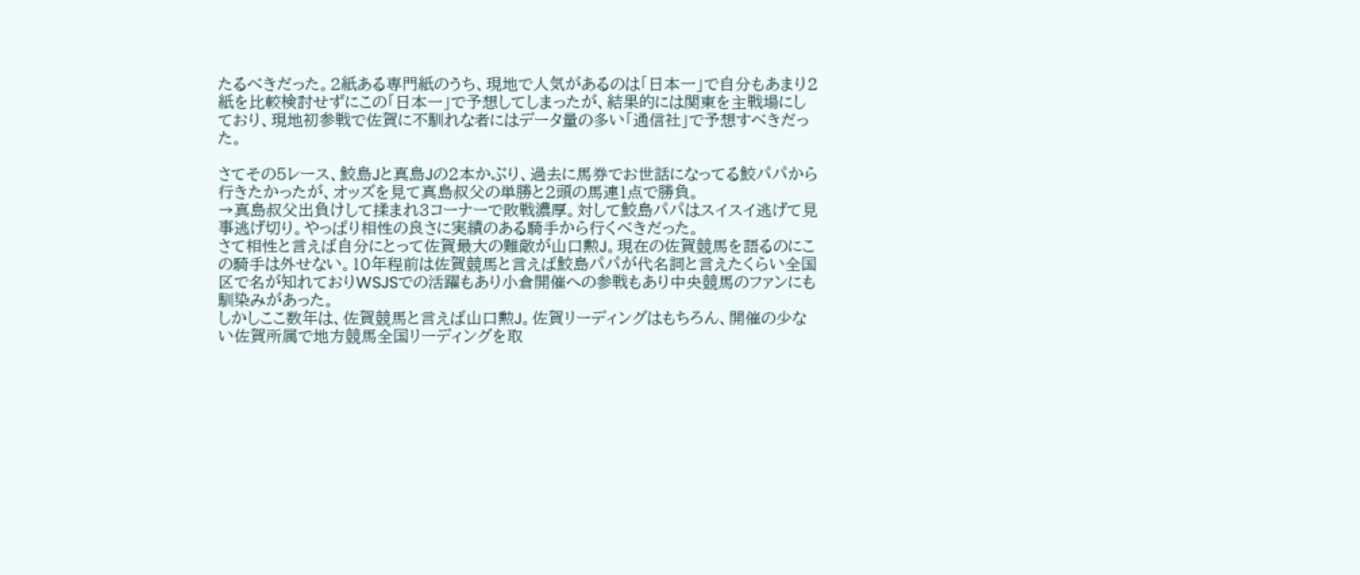たるべきだった。2紙ある専門紙のうち、現地で人気があるのは「日本一」で自分もあまり2紙を比較検討せずにこの「日本一」で予想してしまったが、結果的には関東を主戦場にしており、現地初参戦で佐賀に不馴れな者にはデータ量の多い「通信社」で予想すべきだった。

さてその5レース、鮫島Jと真島Jの2本かぶり、過去に馬券でお世話になってる鮫パパから行きたかったが、オッズを見て真島叔父の単勝と2頭の馬連1点で勝負。
→真島叔父出負けして揉まれ3コーナーで敗戦濃厚。対して鮫島パパはスイスイ逃げて見事逃げ切り。やっぱり相性の良さに実績のある騎手から行くべきだった。
さて相性と言えば自分にとって佐賀最大の難敵が山口勲J。現在の佐賀競馬を語るのにこの騎手は外せない。10年程前は佐賀競馬と言えば鮫島パパが代名詞と言えたくらい全国区で名が知れておりWSJSでの活躍もあり小倉開催への参戦もあり中央競馬のファンにも馴染みがあった。
しかしここ数年は、佐賀競馬と言えば山口勲J。佐賀リーディングはもちろん、開催の少ない佐賀所属で地方競馬全国リーディングを取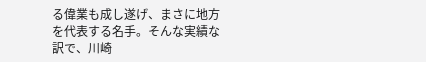る偉業も成し遂げ、まさに地方を代表する名手。そんな実績な訳で、川崎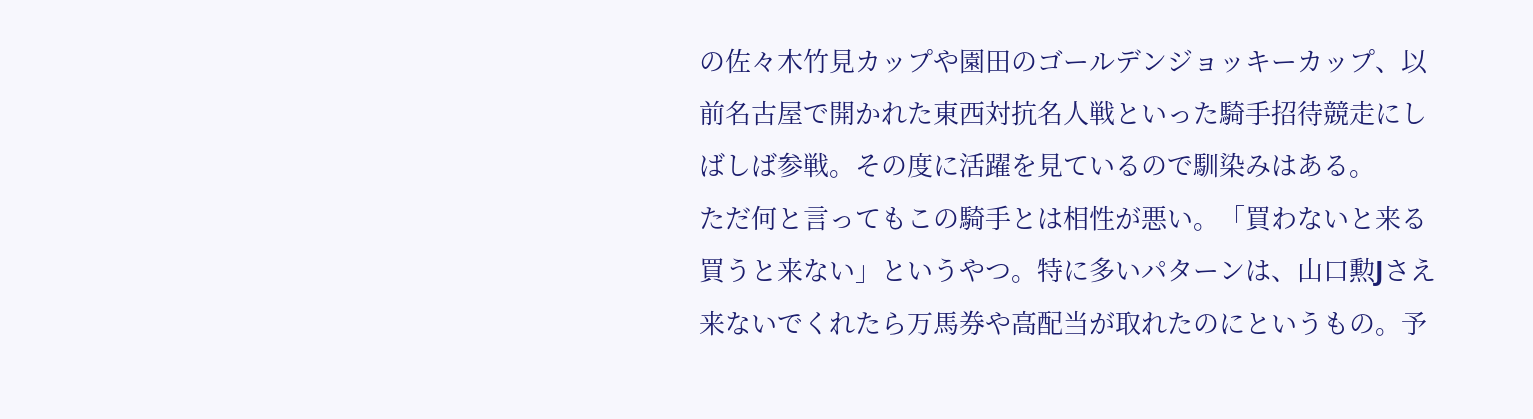の佐々木竹見カップや園田のゴールデンジョッキーカップ、以前名古屋で開かれた東西対抗名人戦といった騎手招待競走にしばしば参戦。その度に活躍を見ているので馴染みはある。
ただ何と言ってもこの騎手とは相性が悪い。「買わないと来る買うと来ない」というやつ。特に多いパターンは、山口勲Jさえ来ないでくれたら万馬券や高配当が取れたのにというもの。予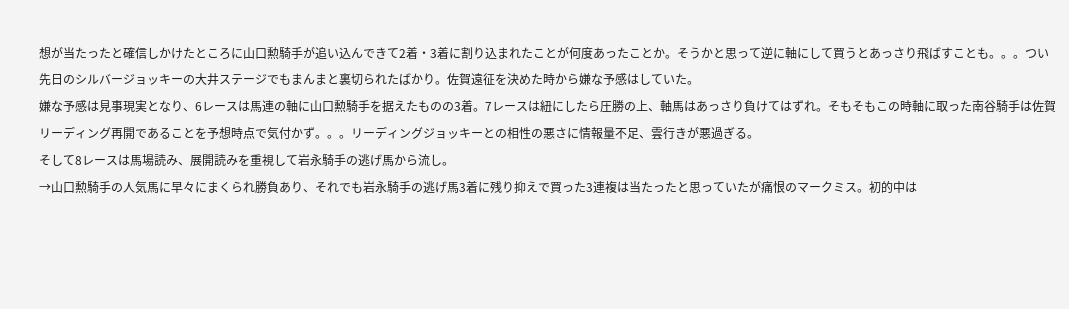想が当たったと確信しかけたところに山口勲騎手が追い込んできて2着・3着に割り込まれたことが何度あったことか。そうかと思って逆に軸にして買うとあっさり飛ばすことも。。。つい先日のシルバージョッキーの大井ステージでもまんまと裏切られたばかり。佐賀遠征を決めた時から嫌な予感はしていた。
嫌な予感は見事現実となり、6レースは馬連の軸に山口勲騎手を据えたものの3着。7レースは紐にしたら圧勝の上、軸馬はあっさり負けてはずれ。そもそもこの時軸に取った南谷騎手は佐賀リーディング再開であることを予想時点で気付かず。。。リーディングジョッキーとの相性の悪さに情報量不足、雲行きが悪過ぎる。
そして8レースは馬場読み、展開読みを重視して岩永騎手の逃げ馬から流し。
→山口勲騎手の人気馬に早々にまくられ勝負あり、それでも岩永騎手の逃げ馬3着に残り抑えで買った3連複は当たったと思っていたが痛恨のマークミス。初的中は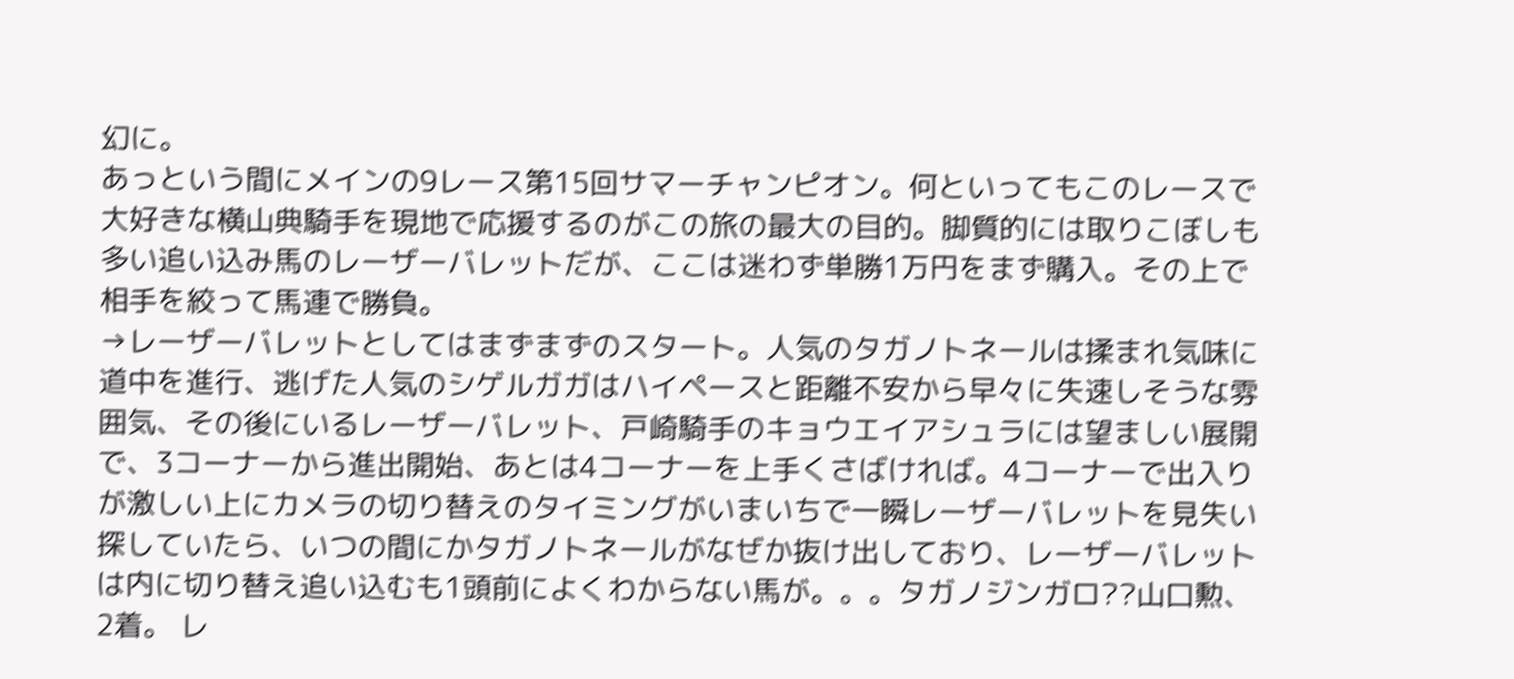幻に。
あっという間にメインの9レース第15回サマーチャンピオン。何といってもこのレースで大好きな横山典騎手を現地で応援するのがこの旅の最大の目的。脚質的には取りこぼしも多い追い込み馬のレーザーバレットだが、ここは迷わず単勝1万円をまず購入。その上で相手を絞って馬連で勝負。
→レーザーバレットとしてはまずまずのスタート。人気のタガノトネールは揉まれ気味に道中を進行、逃げた人気のシゲルガガはハイペースと距離不安から早々に失速しそうな雰囲気、その後にいるレーザーバレット、戸崎騎手のキョウエイアシュラには望ましい展開で、3コーナーから進出開始、あとは4コーナーを上手くさばければ。4コーナーで出入りが激しい上にカメラの切り替えのタイミングがいまいちで一瞬レーザーバレットを見失い探していたら、いつの間にかタガノトネールがなぜか抜け出しており、レーザーバレットは内に切り替え追い込むも1頭前によくわからない馬が。。。タガノジンガロ??山口勲、2着。 レ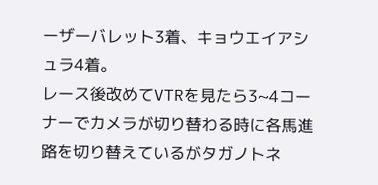ーザーバレット3着、キョウエイアシュラ4着。
レース後改めてVTRを見たら3~4コーナーでカメラが切り替わる時に各馬進路を切り替えているがタガノトネ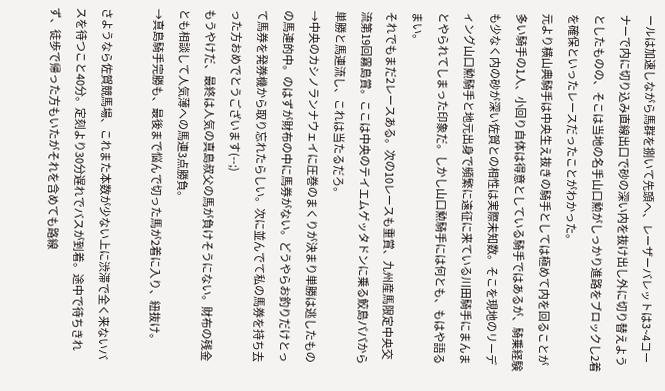ールは加速しながら馬群を捌いて先頭へ、レーザーバレットは3~4コーナーで内に切り込み直線出口で砂の深い内を抜け出し外に切り替えようとしたものの、そこは当地の名手山口勲がしっかり進路をブロックし2着を確保といったレースだったことがわかった。
元より横山典騎手は中央生え抜きの騎手としては極めて内を回ることが多い騎手の1人、小回り自体は得意としている騎手ではあるが、騎乗経験も少なく内の砂が深い佐賀との相性は実際未知数。そこを現地のリーディング山口勲騎手と地元出身で頻繁に遠征に来ている川田騎手にまんまとやられてしまった印象だ。しかし山口勲騎手には何とも、もはや語るまい。
それでもまだ2レースある。次の10レースも重賞、九州産馬限定中央交流第19回霧島賞。ここは中央のテイエムゲッタドンに乗る鮫島パパから単勝と馬連流し、これは当たるだろ。
→中央のカシノランナウェイに圧巻のまくりが決まり単勝は逃したものの馬連的中。のはずが財布の中に馬券がない。どうやらお釣りだけとって馬券を発券機から取り忘れたらしい。次に並んでて私の馬券を持ち去った方おめでとうございます(--;)
もうやけだ、最終は人気の真島叔父の馬が負けそうにない。財布の残金とも相談して人気薄への馬連3点勝負。
→真島騎手完勝も、最後まで悩んで切った馬が2着に入り、紐抜け。

さようなら佐賀競馬場、これまた本数が少ない上に渋滞で全く来ないバスを待つこと40分。定刻より30分遅れでバスが到着。途中で待ちきれず、徒歩で帰った方もいたがそれを含めても路線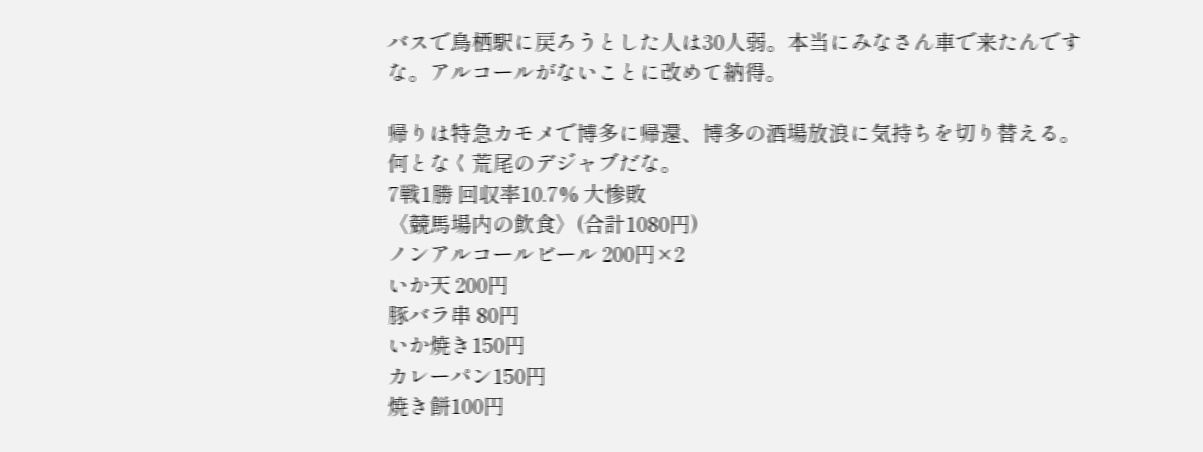バスで鳥栖駅に戻ろうとした人は30人弱。本当にみなさん車で来たんですな。アルコールがないことに改めて納得。

帰りは特急カモメで博多に帰還、博多の酒場放浪に気持ちを切り替える。何となく荒尾のデジャブだな。
7戦1勝 回収率10.7% 大惨敗
〈競馬場内の飲食〉(合計1080円)
ノンアルコールビール 200円×2
いか天 200円
豚バラ串 80円
いか焼き150円
カレーパン150円
焼き餅100円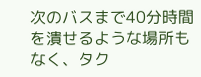次のバスまで40分時間を潰せるような場所もなく、タク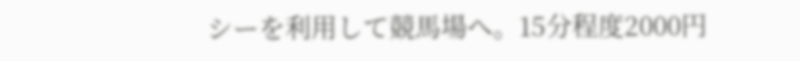シーを利用して競馬場へ。15分程度2000円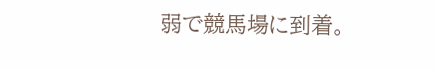弱で競馬場に到着。